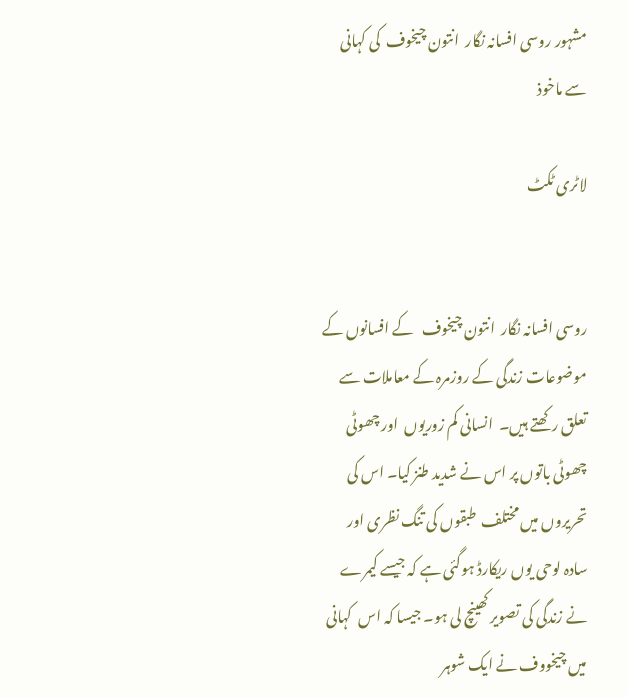مشہور روسی افسانہ نگار  انتون چیخوف  کی کہانی سے ماخوذ

لاٹری ٹکٹ


روسی افسانہ نگار  انتون چیخوف   کے افسانوں کے موضوعات زندگی کے روزمرہ کے معاملات سے تعلق رکھتے ہیں۔  انسانی کم زوریوں  اور چھوٹی چھوٹی باتوں پر اس نے شدید طنز کیا۔ اس کی تحریروں میں مختلف  طبقوں کی تنگ نظری اور سادہ لوحی یوں ریکارڈ ہوگئی ہے کہ جیسے کیمرے نے زندگی کی تصویر کھینچ لی ہو۔ جیسا کہ اس  کہانی میں چیخووف نے ایک شوہر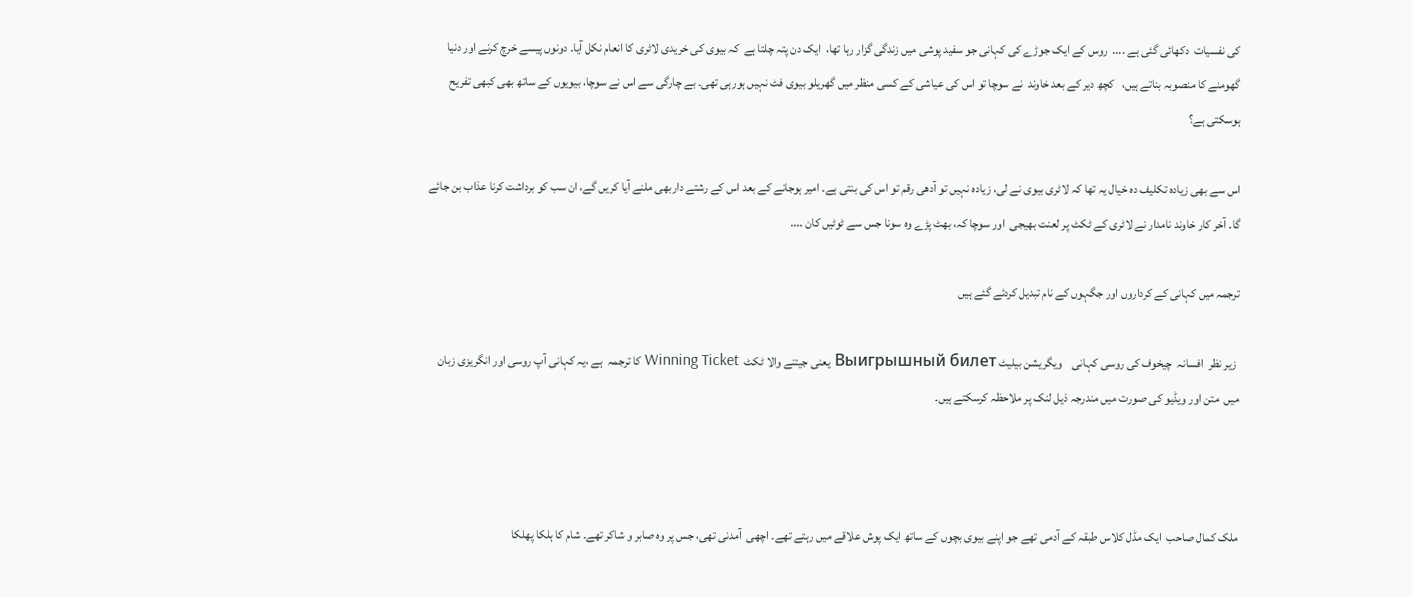کی نفسیات  دکھائی گئی ہے ....  روس کے ایک جوڑے کی کہانی جو سفید پوشی میں زندگی گزار رہا تھا،  ایک دن پتہ چلتا ہے  کہ بیوی کی خریدی لاٹری کا انعام نکل آیا۔ دونوں پیسے خرچ کرنے اور دنیا گھومنے کا منصوبہ بناتے ہیں،   کچھ دیر کے بعد خاوند  نے سوچا تو اس کی عیاشی کے کسی منظر میں گھریلو بیوی فٹ نہیں ہورہی تھی۔ بے چارگی سے اس نے سوچا، بیویوں کے ساتھ بھی کبھی تفریح ہوسکتی ہے؟

اس سے بھی زیادہ تکلیف دہ خیال یہ تھا کہ لاٹری بیوی نے لی، زیادہ نہیں تو آدھی رقم تو اس کی بنتی ہے۔ امیر ہوجانے کے بعد اس کے رشتے داربھی ملنے آیا کریں گے، ان سب کو برداشت کرنا عذاب بن جائے گا۔ آخر کار خاوند نامدار نے لاٹری کے ٹکٹ پر لعنت بھیجی  اور سوچا کہ، بھٹ پڑے وہ سونا جس سے ٹوٹیں کان ....

ترجمہ میں کہانی کے کرداروں اور جگہوں کے نام تبدیل کردئے گئے ہیں

 زیر نظر  افسانہ  چیخوف کی روسی کہانی    ویگریشن بیلیٹ Выигрышный билет یعنی جیتنے والا ٹکٹ  Winning Ticket کا ترجمہ  ہے ،یہ کہانی آپ روسی اور انگریزی زبان میں  متن اور ویڈیو کی صورت میں مندرجہ ذیل لنک پر ملاحظہ کرسکتے ہیں۔



ملک کمال صاحب  ایک مڈل کلاس طبقہ کے آدمی تھے جو اپنے بیوی بچوں کے ساتھ ایک پوش علاقے میں رہتے تھے۔ اچھی  آمدنی تھی، جس پر وہ صابر و شاکر تھے۔ شام کا ہلکا پھلکا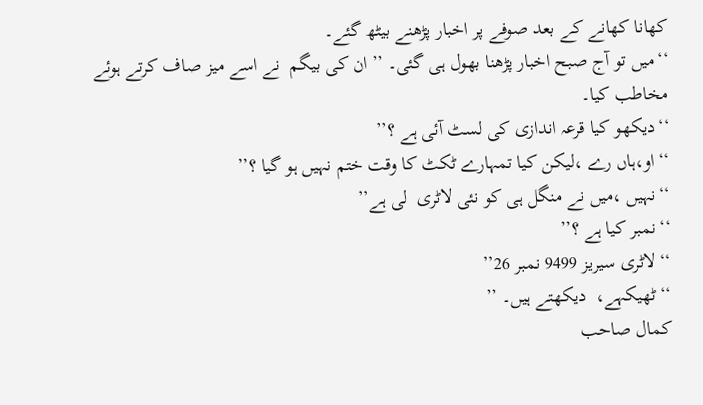کھانا کھانے کے بعد صوفے پر اخبار پڑھنے بیٹھ گئے۔
‘‘میں تو آج صبح اخبار پڑھنا بھول ہی گئی۔ ’’ ان کی بیگم  نے اسے میز صاف کرتے ہوئے مخاطب کیا۔
‘‘دیکھو کیا قرعہ اندازی کی لسٹ آئی ہے ؟’’
‘‘او،ہاں رے ،لیکن کیا تمہارے ٹکٹ کا وقت ختم نہیں ہو گیا ؟’’
‘‘نہیں ،میں نے منگل ہی کو نئی لاٹری  لی ہے’’
‘‘نمبر کیا ہے ؟’’
‘‘لاٹری سیریز 9499 نمبر 26’’
‘‘ٹھیکہے،  دیکھتے ہیں۔ ’’
کمال صاحب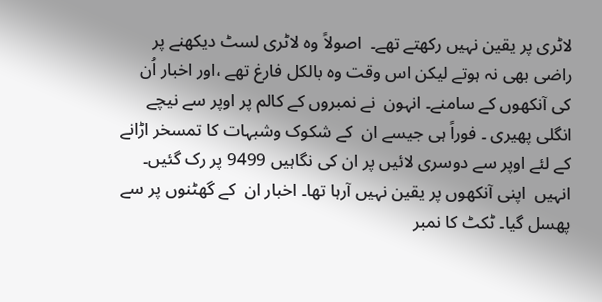لاٹری پر یقین نہیں رکھتے تھے۔  اصولاً وہ لاٹری لسٹ دیکھنے پر راضی بھی نہ ہوتے لیکن اس وقت وہ بالکل فارغ تھے ،اور اخبار اُن  کی آنکھوں کے سامنے۔ انہون  نے نمبروں کے کالم پر اوپر سے نیچے انگلی پھیری ۔ فوراً ہی جیسے ان  کے شکوک وشبہات کا تمسخر اڑانے کے لئے اوپر سے دوسری لائیں پر ان کی نگاہیں 9499 پر رک گئیں۔ انہیں  اپنی آنکھوں پر یقین نہیں آرہا تھا۔ اخبار ان  کے گھٹنوں پر سے پھسل گیا۔ ٹکٹ کا نمبر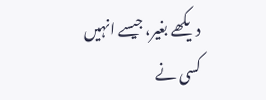دیکھے بغیر، جیسے انہیں  کسی نے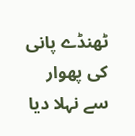ٹھنڈے پانی کی پھوار سے نہلا دیا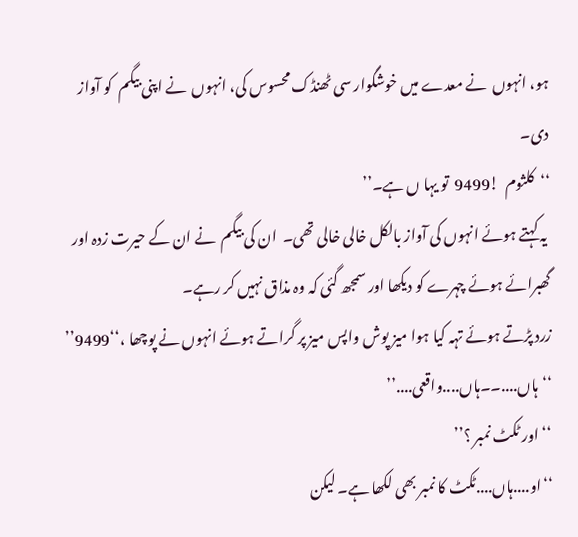ہو، انہوں  نے معدے میں خوشگوار سی ٹھنڈک محسوس کی، انہوں  نے اپنی بیگم  کو آواز دی۔
‘‘کلثوم  !9499  تو یہا ں ہے۔’’
 یہ کہتے ہوئے انہوں کی آواز بالکل خالی خالی تھی۔  ان کی بیگم  نے ان کے حیرت زدہ اور گھبرائے ہوئے چہرے کو دیکھا اور سمجھ گئی کہ وہ مذاق نہیں کر رہے۔
زرد پڑتے ہوئے تہہ کیا ہوا میز پوش واپس میز پر گراتے ہوئے انہوں نے پوچھا ،‘‘9499’’
‘‘ہاں....۔۔ہاں....واقعی....’’
‘‘اور ٹکٹ نمبر ؟’’
‘‘او....ہاں....ٹکٹ کا نمبر بھی لکھا ہے۔ لیکن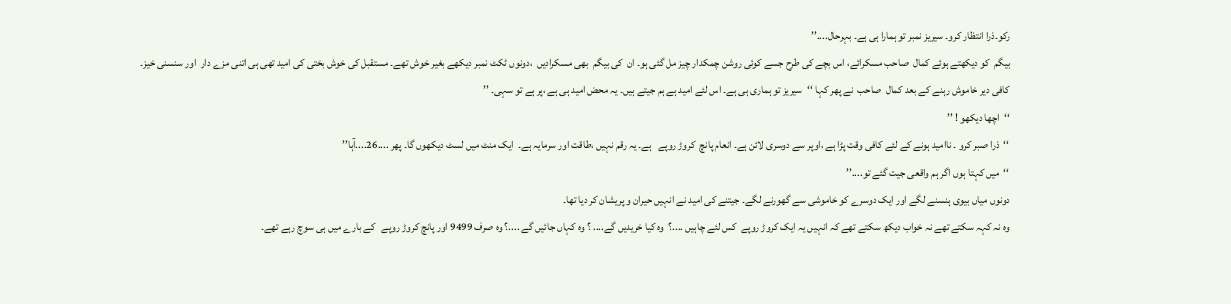رکو۔ذرا انتظار کرو۔ سیریز نمبر تو ہمارا ہی ہے۔ بہرحال....’’
بیگم  کو دیکھتے ہوئے کمال  صاحب مسکرائے، اس بچے کی طرح جسے کوئی روشن چمکدار چیز مل گئی ہو۔ ان  کی بیگم  بھی مسکرادیں  ،دونوں ٹکٹ نمبر دیکھے بغیر خوش تھے۔ مستقبل کی خوش بختی کی امید تھی ہی اتنی مزے دار  اور سنسنی خیز۔
کافی دیر خاموش رہنے کے بعد کمال  صاحب  نے پھر کہا ‘‘سیریز تو ہماری ہی ہے۔ اس لئے امید ہے ہم جیتے ہیں۔ یہ محض امید ہی ہے ،پر ہے تو سہی۔ ’’
‘‘اچھا دیکھو ! ’’
‘‘ذرا صبر کرو ۔ ناامید ہونے کے لئے کافی وقت پڑا ہے ،اوپر سے دوسری لائن ہے۔ انعام پانچ  کروڑ روپے   ہے۔ یہ رقم نہیں ،طاقت اور سرمایہ ہے۔  ایک منٹ میں لسٹ دیکھوں گا۔ پھر ....26....آہا’’
‘‘میں کہتا ہوں اگر ہم واقعی جیت گئے تو....’’
دونوں میاں بیوی ہنسنے لگے اور ایک دوسرے کو خاموشی سے گھورنے لگے۔ جیتنے کی امید نے انہیں حیران و پریشان کر دیا تھا۔
وہ نہ کہہ سکتے تھے نہ خواب دیکھ سکتے تھے کہ انہیں یہ ایک کروڑ روپے  کس لئے چاہیں ....؟  وہ کیا خریدیں گے.... ؟ وہ کہاں جائیں گے ....؟ وہ صرف 9499 اور پانچ کروڑ روپے   کے بارے میں ہی سوچ رہے تھے۔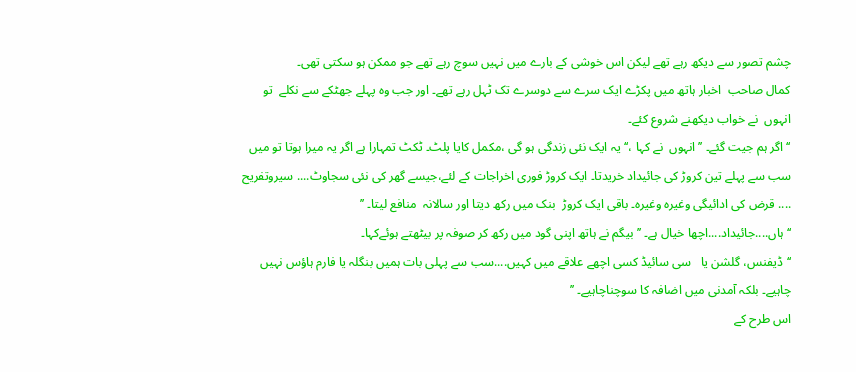چشم تصور سے دیکھ رہے تھے لیکن اس خوشی کے بارے میں نہیں سوچ رہے تھے جو ممکن ہو سکتی تھی۔
کمال صاحب  اخبار ہاتھ میں پکڑے ایک سرے سے دوسرے تک ٹہل رہے تھے۔ اور جب وہ پہلے جھٹکے سے نکلے  تو انہوں  نے خواب دیکھنے شروع کئے۔
‘‘اگر ہم جیت گئے۔ ’’ انہوں  نے کہا ،‘‘یہ ایک نئی زندگی ہو گی ،مکمل کایا پلٹ۔ ٹکٹ تمہارا ہے اگر یہ میرا ہوتا تو میں سب سے پہلے تین کروڑ کی جائیداد خریدتا۔ ایک کروڑ فوری اخراجات کے لئے،جیسے گھر کی نئی سجاوٹ.... سیروتفریح .... قرض کی ادائیگی وغیرہ وغیرہ۔ باقی ایک کروڑ  بنک میں رکھ دیتا اور سالانہ  منافع لیتا۔ ’’
‘‘ہاں....جائیداد....اچھا خیال ہے۔ ’’ بیگم نے ہاتھ اپنی گود میں رکھ کر صوفہ پر بیٹھتے ہوئےکہا۔
‘‘ڈیفنس، گلشن یا   سی سائیڈ کسی اچھے علاقے میں کہیں....سب سے پہلی بات ہمیں بنگلہ یا فارم ہاؤس نہیں چاہیے۔ بلکہ آمدنی میں اضافہ کا سوچناچاہیے۔ ’’
اس طرح کے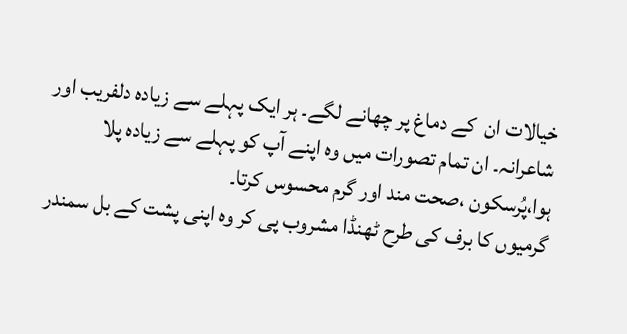خیالات ان  کے دماغ پر چھانے لگے۔ ہر ایک پہلے سے زیادہ دلفریب اور شاعرانہ۔ ان تمام تصورات میں وہ اپنے آپ کو پہلے سے زیادہ پلا ہوا،پُرسکون ،صحت مند اور گرم محسوس کرتا۔
گرمیوں کا برف کی طرح ٹھنڈا مشروب پی کر وہ اپنی پشت کے بل سمندر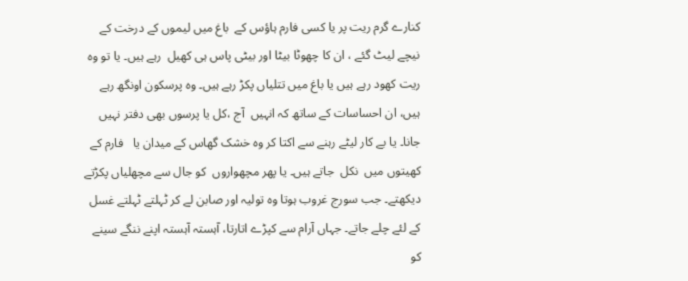کنارے گرم ریت پر یا کسی فارم ہاؤس کے  باغ میں لیموں کے درخت کے نیچے لیٹ گئے ، ان کا چھوٹا بیٹا اور بیٹی پاس ہی کھیل  رہے ہیں۔ یا تو وہ ریت کھود رہے ہیں یا باغ میں تتلیاں پکڑ رہے ہیں۔ وہ پرسکون اونگھ رہے ہیں، ان احساسات کے ساتھ کہ انہیں  آج ،کل یا پرسوں بھی دفتر نہیں جانا۔ یا بے کار لیٹے رہنے سے اکتا کر وہ خشک گھاس کے میدان یا   فارم کے کھیتوں میں  نکل  جاتے ہیں۔ یا پھر مچھواروں  کو جال سے مچھلیاں پکڑتے دیکھتے۔ جب سورج غروب ہوتا وہ تولیہ اور صابن لے کر ٹہلتے ٹہلتے غسل کے لئے چلے جاتے۔ جہاں آرام سے کپڑے اتارتا، آہستہ آہستہ اپنے ننگے سینے کو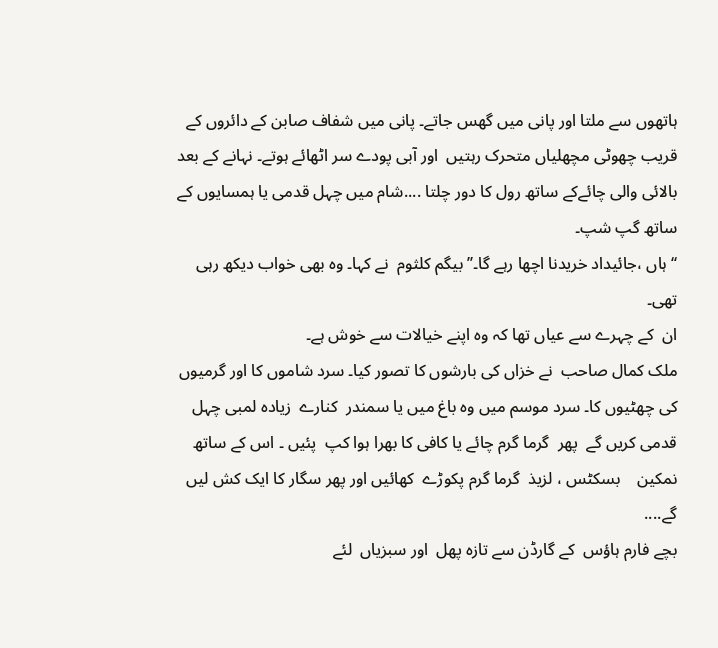ہاتھوں سے ملتا اور پانی میں گھس جاتے۔ پانی میں شفاف صابن کے دائروں کے قریب چھوٹی مچھلیاں متحرک رہتیں  اور آبی پودے سر اٹھائے ہوتے۔ نہانے کے بعد بالائی والی چائےکے ساتھ رول کا دور چلتا ....شام میں چہل قدمی یا ہمسایوں کے ساتھ گپ شپ۔
‘‘ہاں ،جائیداد خریدنا اچھا رہے گا۔’’ بیگم کلثوم  نے کہا۔ وہ بھی خواب دیکھ رہی تھی۔
ان  کے چہرے سے عیاں تھا کہ وہ اپنے خیالات سے خوش ہے۔
ملک کمال صاحب  نے خزاں کی بارشوں کا تصور کیا۔ سرد شاموں کا اور گرمیوں  کی چھٹیوں کا۔ سرد موسم میں وہ باغ میں یا سمندر  کنارے  زیادہ لمبی چہل قدمی کریں گے  پھر  گرما گرم چائے یا کافی کا بھرا ہوا کپ  پئیں ۔ اس کے ساتھ نمکین    بسکٹس ، لزیذ  گرما گرم پکوڑے  کھائیں اور پھر سگار کا ایک کش لیں گے....
بچے فارم ہاؤس  کے گارڈن سے تازہ پھل  اور سبزیاں  لئے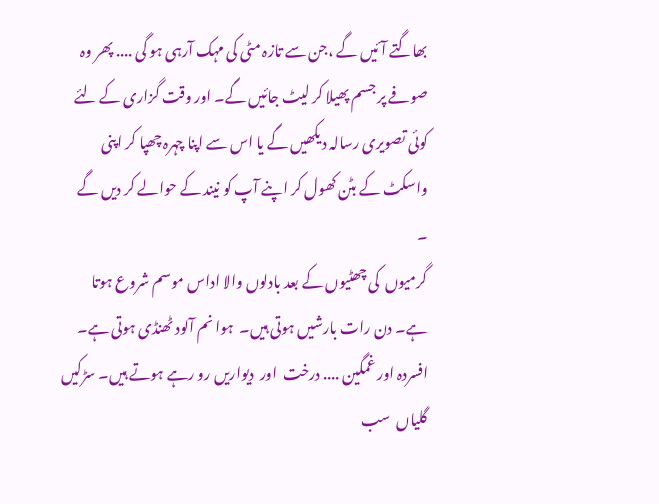بھاگتے آئیں گے ،جن سے تازہ مٹی کی مہک آرہی ہو گی .... پھر وہ صوفے پر جسم پھیلا کر لیٹ جائیں گے۔ اور وقت گزاری کے لئے کوئی تصویری رسالہ دیکھیں گے یا اس سے اپنا چہرہ چھپا کر اپنی واسکٹ کے بٹن کھول کر اپنے آپ کو نیند کے حوالے کر دیں گے ۔
گرمیوں  کی چھٹیوں کے بعد بادلوں والا اداس موسم شروع ہوتا ہے۔ دن رات بارشیں ہوتی ہیں۔  ہوا نم آلود ٹھنڈی ہوتی ہے۔  افسردہ اور غمگین .... درخت  اور  دیواریں رو رہے ہوتے ہیں۔ سڑکیں گلیاں  سب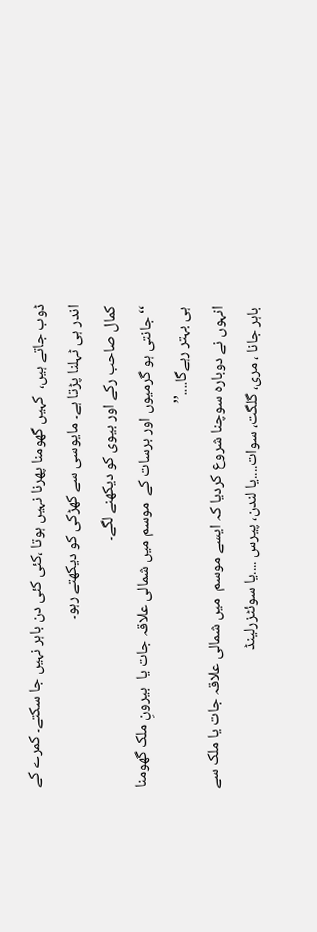ڈوب جاتے ہیں،  کہیں گھومنا پھرنا نہیں ہوتا ،کئی کئی دن باہر نہیں جا سکتے۔ کمرے کے اندر ہی ٹہلنا پڑتا ہے۔ مایوسی سے کھڑکی کو دیکھتے رہو۔
کمال صاحب رکے اور بیوی کو دیکھنے لگے۔
‘‘جانتی ہو گرمیوں اور برسات کے  موسم میں شمالی علاقہ جات یا  بیرونِ ملک گھومنا ہی بہتر رہےگا....’’
انہوں نے دوبارہ سوچنا شروع کردیا کہ ایسے موسم  میں شمالی علاقہ جات یا ملک سے باہر جانا ، مری، گلگت، سوات....یا لندن، پیرس ....یا سوئٹزرلینڈ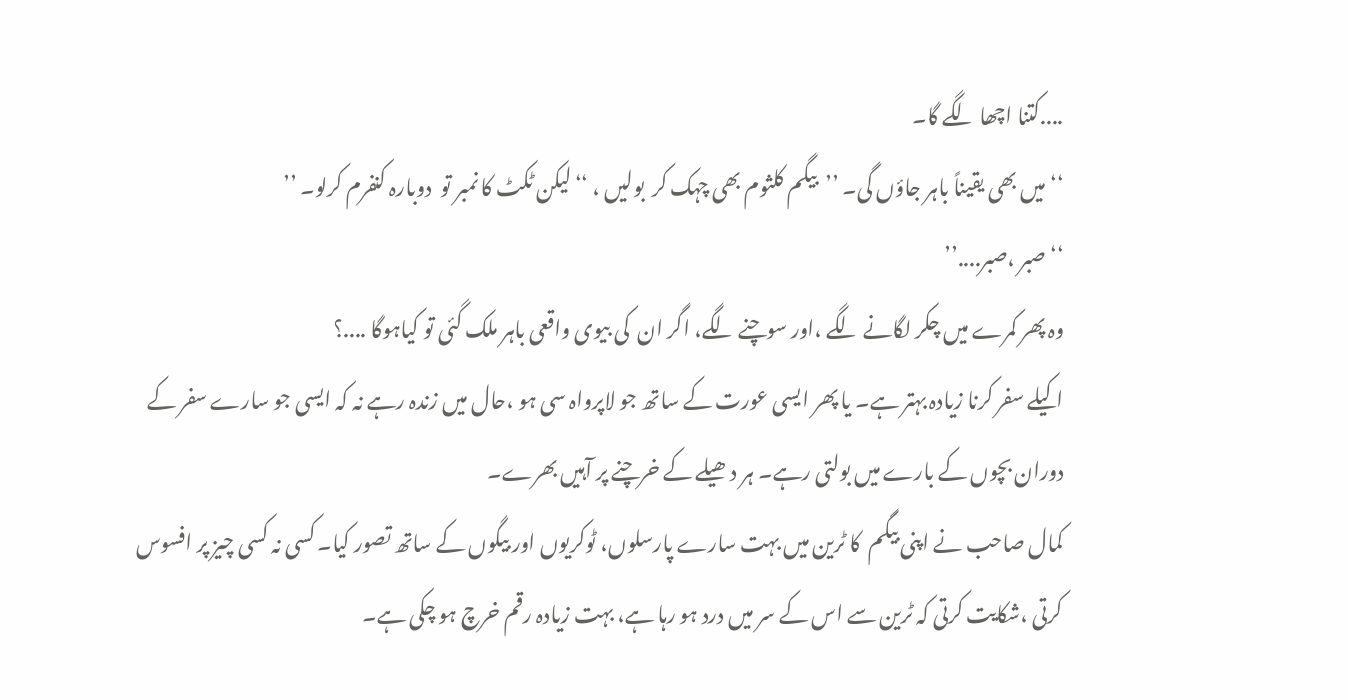....کتنا اچھا لگے گا۔
‘‘میں بھی یقیناً باہر جاؤں گی۔ ’’  بیگم کلثوم بھی چہک کر  بولیں ، ‘‘لیکن ٹکٹ کا نمبر تو  دوبارہ کنفرم کرلو۔ ’’
‘‘صبر ،صبر....’’
وہ پھر کمرے میں چکر لگانے لگے ،اور سوچنے لگے، اگر ان  کی بیوی واقعی باہر ملک گئی تو کیاہوگا ....؟
اکیلے سفر کرنا زیادہ بہتر ہے۔ یا پھر ایسی عورت کے ساتھ جو لاپرواہ سی ہو ،حال میں زندہ رہے نہ کہ ایسی جو سارے سفر کے دوران بچوں کے بارے میں بولتی رہے۔ ہر دھیلے کے خرچنے پر آہیں بھرے۔
کمال صاحب نے اپنی بیگم  کا ٹرین میں بہت سارے پارسلوں، ٹوکریوں اور بیگوں کے ساتھ تصور کیا۔ کسی نہ کسی چیز پر افسوس کرتی ،شکایت کرتی کہ ٹرین سے اس کے سر میں درد ہو رہا ہے، بہت زیادہ رقم خرچ ہو چکی ہے۔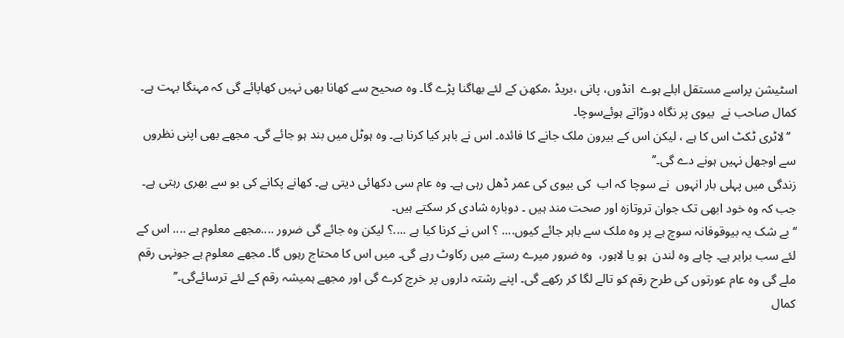اسٹیشن پراسے مستقل ابلے ہوے  انڈوں، پانی ،بریڈ ،مکھن کے لئے بھاگنا پڑے گا۔ وہ صحیح سے کھانا بھی نہیں کھاپائے گی کہ مہنگا بہت ہے۔  کمال صاحب نے  بیوی پر نگاہ دوڑاتے ہوئےسوچا۔
  ‘‘لاٹری ٹکٹ اس کا ہے ، لیکن اس کے بیرون ملک جانے کا فائدہ۔ اس نے باہر کیا کرنا ہے۔ وہ ہوٹل میں بند ہو جائے گی۔ مجھے بھی اپنی نظروں سے اوجھل نہیں ہونے دے گی۔’’
زندگی میں پہلی بار انہوں  نے سوچا کہ اب  کی بیوی کی عمر ڈھل رہی ہے۔ وہ عام سی دکھائی دیتی ہے۔ کھانے پکانے کی بو سے بھری رہتی ہے۔ جب کہ وہ خود ابھی تک جوان تروتازہ اور صحت مند ہیں ۔ دوبارہ شادی کر سکتے ہیں۔
‘‘بے شک یہ بیوقوفانہ سوچ ہے پر وہ ملک سے باہر جائے کیوں.... ؟ اس نے کرنا کیا ہے ....؟ لیکن وہ جائے گی ضرور ....مجھے معلوم ہے .... اس کے لئے سب برابر ہے۔ چاہے وہ لندن  ہو یا لاہور،  وہ ضرور میرے رستے میں رکاوٹ رہے گی۔ میں اس کا محتاج رہوں گا۔ مجھے معلوم ہے جونہی رقم ملے گی وہ عام عورتوں کی طرح رقم کو تالے لگا کر رکھے گی۔ اپنے رشتہ داروں پر خرچ کرے گی اور مجھے ہمیشہ رقم کے لئے ترسائےگی۔’’
کمال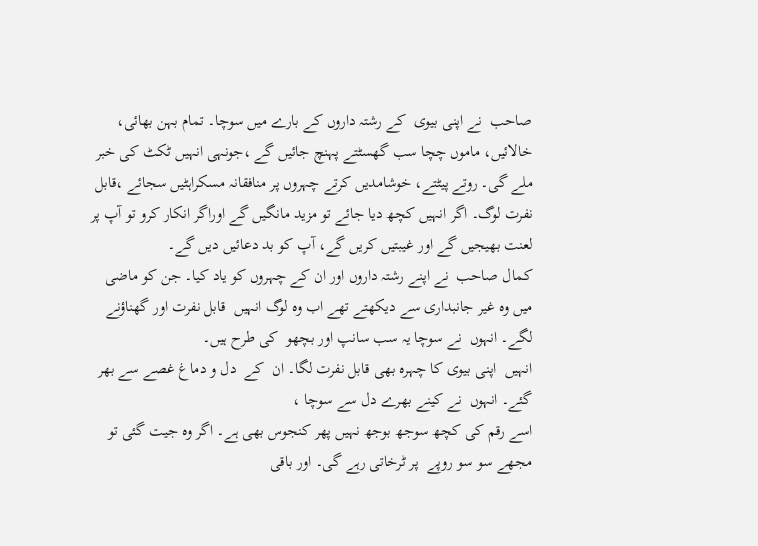صاحب  نے اپنی بیوی  کے رشتہ داروں کے بارے میں سوچا۔ تمام بہن بھائی، خالائیں، ماموں چچا سب گھسٹتے پہنچ جائیں گے ،جونہی انہیں ٹکٹ کی خبر ملے گی۔ روتے پیٹتے، خوشامدیں کرتے چہروں پر منافقانہ مسکراہٹیں سجائے ،قابل نفرت لوگ۔ اگر انہیں کچھ دیا جائے تو مزید مانگیں گے اوراگر انکار کرو تو آپ پر لعنت بھیجیں گے اور غیبتیں کریں گے، آپ کو بد دعائیں دیں گے۔
کمال صاحب  نے اپنے رشتہ داروں اور ان کے چہروں کو یاد کیا۔ جن کو ماضی میں وہ غیر جانبداری سے دیکھتے تھے اب وہ لوگ انہیں  قابل نفرت اور گھناؤنے لگے۔ انہوں  نے سوچا یہ سب سانپ اور بچھو  کی طرح ہیں۔
انہیں  اپنی بیوی کا چہرہ بھی قابل نفرت لگا۔ ان  کے  دل و دماغ غصے سے بھر گئے۔ انہوں  نے کینے بھرے دل سے سوچا ،
اسے رقم کی کچھ سوجھ بوجھ نہیں پھر کنجوس بھی ہے۔ اگر وہ جیت گئی تو مجھے سو سو روپے  پر ٹرخاتی رہے گی۔ اور باقی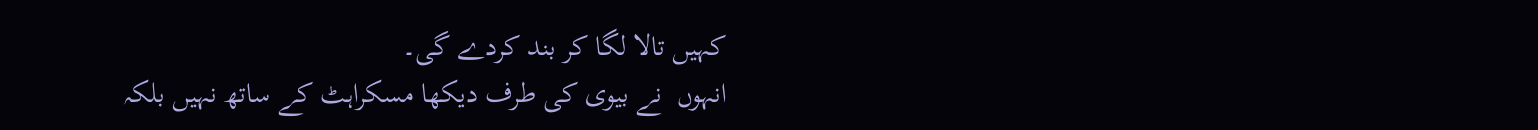کہیں تالا لگا کر بند کردے گی۔
انہوں  نے بیوی کی طرف دیکھا مسکراہٹ کے ساتھ نہیں بلکہ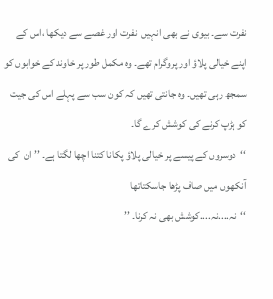نفرت سے۔ بیوی نے بھی انہیں  نفرت اور غصے سے دیکھا ،اس کے اپنے خیالی پلاؤ اور پروگرام تھے۔ وہ مکمل طور پر خاوند کے خوابوں کو سمجھ رہی تھیں۔ وہ جانتی تھیں کہ کون سب سے پہلے اس کی جیت کو ہڑپ کرنے کی کوشش کرے گا۔
‘‘دوسروں کے پیسے پر خیالی پلاؤ پکانا کتنا اچھا لگتا ہے۔ ’’ ان  کی آنکھوں میں صاف پڑھا جاسکتاتھا
‘‘نہ....نہ....کوشش بھی نہ کرنا۔ ’’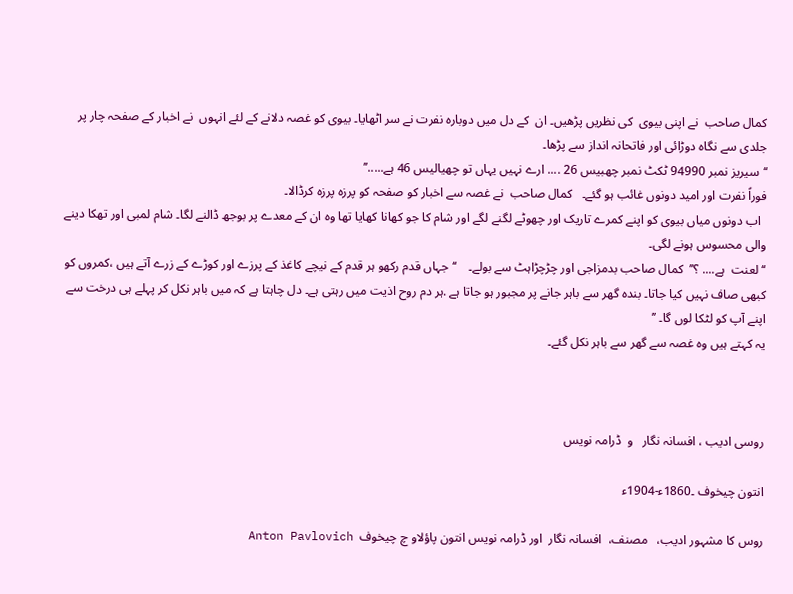کمال صاحب  نے اپنی بیوی  کی نظریں پڑھیں۔ ان  کے دل میں دوبارہ نفرت نے سر اٹھایا۔ بیوی کو غصہ دلانے کے لئے انہوں  نے اخبار کے صفحہ چار پر جلدی سے نگاہ دوڑائی اور فاتحانہ انداز سے پڑھا۔
‘‘سیریز نمبر 94990 ٹکٹ نمبر چھبیس 26 .... ارے نہیں یہاں تو چھیالیس 46 ہے.....’’
فوراً نفرت اور امید دونوں غائب ہو گئے۔   کمال صاحب  نے غصہ سے اخبار کو صفحہ کو پرزہ پرزہ کرڈالا۔
  اب دونوں میاں بیوی کو اپنے کمرے تاریک اور چھوٹے لگنے لگے اور شام کا جو کھانا کھایا تھا وہ ان کے معدے پر بوجھ ڈالنے لگا۔ شام لمبی اور تھکا دینے والی محسوس ہونے لگی۔
‘‘لعنت  ہے.... ؟’’  کمال صاحب بدمزاجی اور چڑچڑاہٹ سے بولے۔    ‘‘جہاں قدم رکھو ہر قدم کے نیچے کاغذ کے پرزے اور کوڑے کے زرے آتے ہیں ،کمروں کو کبھی صاف نہیں کیا جاتا۔ بندہ گھر سے باہر جانے پر مجبور ہو جاتا ہے .ہر دم روح اذیت میں رہتی ہے۔ دل چاہتا ہے کہ میں باہر نکل کر پہلے ہی درخت سے اپنے آپ کو لٹکا لوں گا۔ ’’
یہ کہتے ہیں وہ غصہ سے گھر سے باہر نکل گئے۔



روسی ادیب ، افسانہ نگار   و  ڈرامہ نویس

انتون چیخوف ۔1860ء-1904ء

روس کا مشہور ادیب،   مصنف،  افسانہ نگار  اور ڈرامہ نویس انتون پاؤلاو چ چیخوف  Anton Pavlovich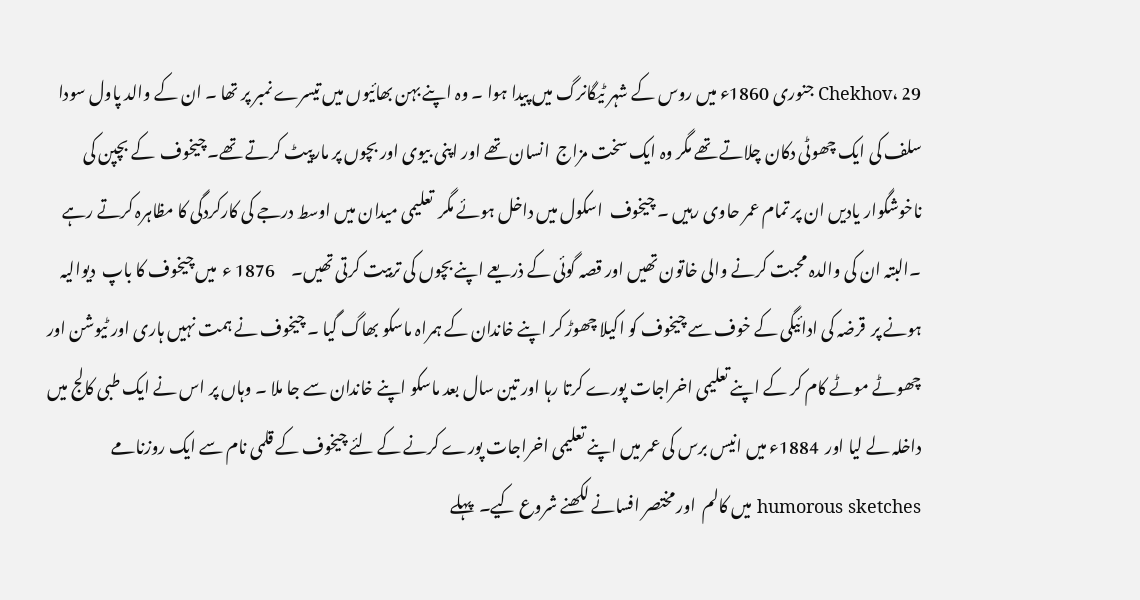Chekhov، 29 جنوری 1860ء میں روس کے شہر ٹیگانرگ میں پیدا ہوا ۔ وہ اپنے بہن بھائیوں میں تیسرے نمبر پر تھا ۔ ان کے والد پاول سودا سلف کی ایک چھوٹی دکان چلاتے تھے مگر وہ ایک سخت مزاج  انسان تھے اور اپنی بیوی اور بچوں پر مارپیٹ کرتے تھے۔ چیخوف  کے بچپن کی ناخوشگوار یادیں ان پر تمام عمر حاوی رہیں ۔ چیخوف  اسکول میں داخل ہوئے مگر  تعلیمی میدان میں اوسط درجے کی کارکردگی کا مظاہرہ کرتے رہے ۔البتہ ان کی والدہ محبت کرنے والی خاتون تھیں اور قصہ گوئی کے ذریعے اپنے بچوں کی تربیت کرتی تھیں۔     1876 ء  میں چیخوف کا باپ  دیوالیہ ہونے پر  قرضہ کی ادائیگی کے خوف سے چیخوف کو اکیلا چھوڑ کر اپنے خاندان کے ہمراہ ماسکو بھاگ گیا ۔ چیخوف نے ہمت نہیں ہاری اور ٹیوشن اور چھوٹے موٹے کام کر کے اپنے تعلیمی اخراجات پورے کرتا رہا اور تین سال بعد ماسکو اپنے خاندان سے جا ملا ۔ وہاں پر اس نے ایک طبی کالج میں داخلہ لے لیا اور  1884ء میں انیس برس کی عمر میں اپنے تعلیمی اخراجات پورے کرنے کے لئے چیخوف کے قلمی نام سے ایک روزنامے humorous sketches میں کالم  اور مختصر افسانے لکھنے شروع کیے۔  پہلے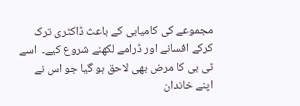مجموعے کی کامیابی کے باعث ڈاکٹری ترک کرکے افسانے اور ڈرامے لکھنے شروع کیے۔  اسے ٹی بی کا مرض بھی لاحق ہو گیا جو اس نے اپنے خاندان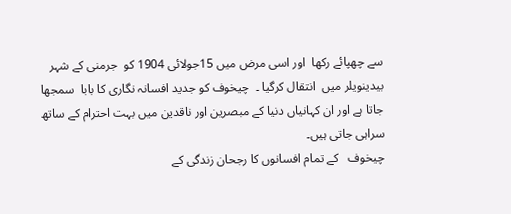سے چھپائے رکھا  اور اسی مرض میں 15جولائی 1904 کو  جرمنی کے شہر بیدینويلر میں  انتقال کرگیا ۔  چیخوف کو جدید افسانہ نگاری کا بابا  سمجھا جاتا ہے اور ان کہانیاں دنیا کے مبصرین اور ناقدین میں بہت احترام کے ساتھ سراہی جاتی ہیں۔
چیخوف   کے تمام افسانوں کا رجحان زندگی کے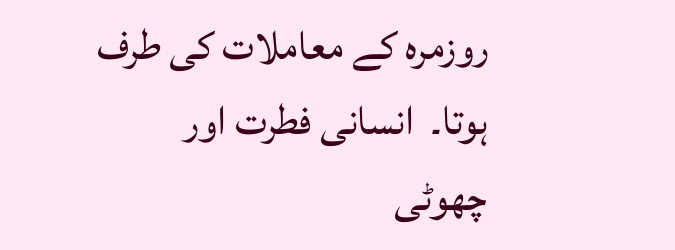روزمرہ کے معاملات کی طرف ہوتا۔  انسانی فطرت اور چھوٹی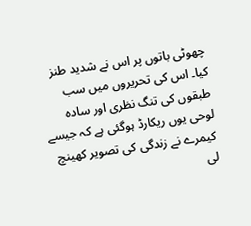چھوٹی باتوں پر اس نے شدید طنز کیا۔ اس کی تحریروں میں سب طبقوں کی تنگ نظری اور سادہ لوحی یوں ریکارڈ ہوگئی ہے کہ جیسے کیمرے نے زندگی کی تصویر کھینچ لی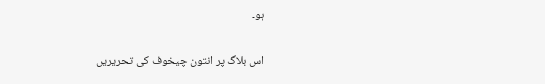ہو۔

اس بلاگ پر انتون چیخوف کی تحریریں